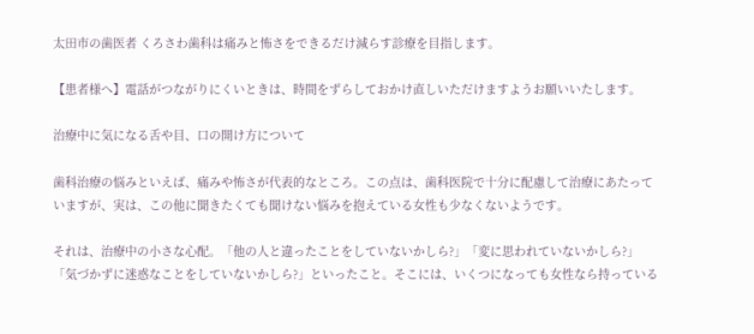太田市の歯医者 くろさわ歯科は痛みと怖さをできるだけ減らす診療を目指します。

【患者様へ】電話がつながりにくいときは、時間をずらしておかけ直しいただけますようお願いいたします。

治療中に気になる舌や目、口の開け方について

歯科治療の悩みといえば、痛みや怖さが代表的なところ。この点は、歯科医院で十分に配慮して治療にあたっていますが、実は、この他に聞きたくても聞けない悩みを抱えている女性も少なくないようです。

それは、治療中の小さな心配。「他の人と違ったことをしていないかしら?」「変に思われていないかしら?」「気づかずに迷惑なことをしていないかしら?」といったこと。そこには、いくつになっても女性なら持っている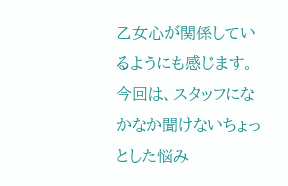乙女心が関係しているようにも感じます。今回は、スタッフになかなか聞けないちょっとした悩み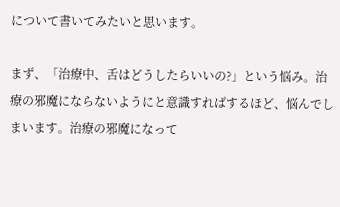について書いてみたいと思います。

まず、「治療中、舌はどうしたらいいの?」という悩み。治療の邪魔にならないようにと意識すればするほど、悩んでしまいます。治療の邪魔になって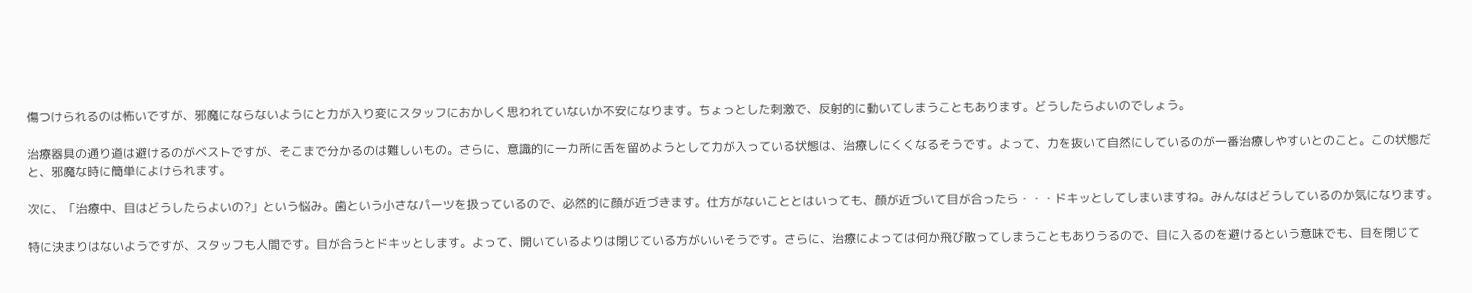傷つけられるのは怖いですが、邪魔にならないようにと力が入り変にスタッフにおかしく思われていないか不安になります。ちょっとした刺激で、反射的に動いてしまうこともあります。どうしたらよいのでしょう。

治療器具の通り道は避けるのがベストですが、そこまで分かるのは難しいもの。さらに、意識的に一カ所に舌を留めようとして力が入っている状態は、治療しにくくなるそうです。よって、力を抜いて自然にしているのが一番治療しやすいとのこと。この状態だと、邪魔な時に簡単によけられます。

次に、「治療中、目はどうしたらよいの?」という悩み。歯という小さなパーツを扱っているので、必然的に顔が近づきます。仕方がないこととはいっても、顔が近づいて目が合ったら・・・ドキッとしてしまいますね。みんなはどうしているのか気になります。

特に決まりはないようですが、スタッフも人間です。目が合うとドキッとします。よって、開いているよりは閉じている方がいいそうです。さらに、治療によっては何か飛び散ってしまうこともありうるので、目に入るのを避けるという意味でも、目を閉じて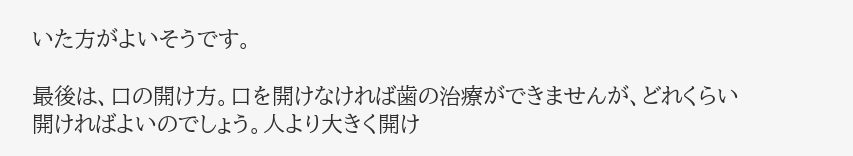いた方がよいそうです。

最後は、口の開け方。口を開けなければ歯の治療ができませんが、どれくらい開ければよいのでしょう。人より大きく開け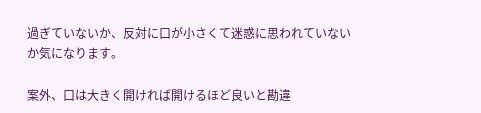過ぎていないか、反対に口が小さくて迷惑に思われていないか気になります。

案外、口は大きく開ければ開けるほど良いと勘違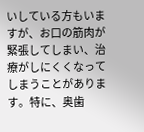いしている方もいますが、お口の筋肉が緊張してしまい、治療がしにくくなってしまうことがあります。特に、奥歯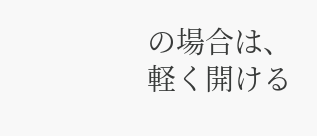の場合は、軽く開ける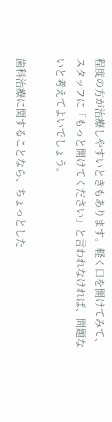程度の方が治療しやすいときもあります。軽く口を開けてみて、スタッフに「もっと開けてください」と言われなければ、問題ないと考えてよいでしょう。

歯科治療に関することなら、ちょっとした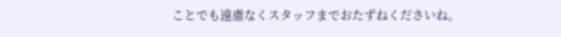ことでも遠慮なくスタッフまでおたずねくださいね。